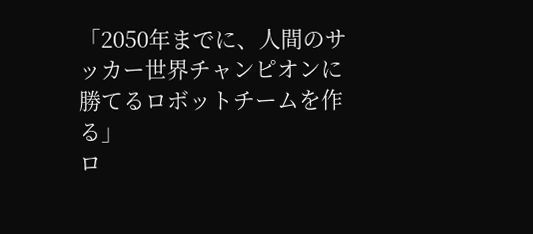「2050年までに、人間のサッカー世界チャンピオンに勝てるロボットチームを作る」
ロ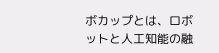ボカップとは、ロボットと人工知能の融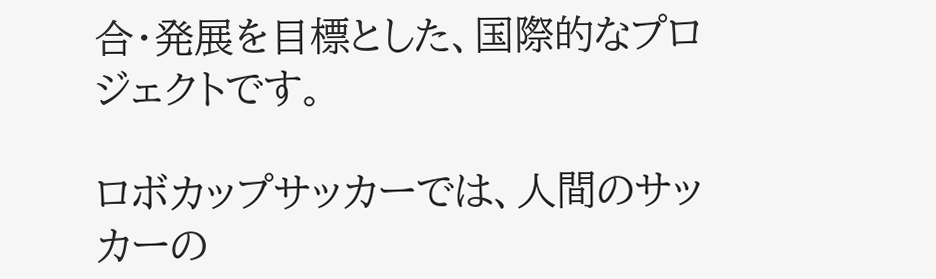合・発展を目標とした、国際的なプロジェクトです。

ロボカップサッカーでは、人間のサッカーの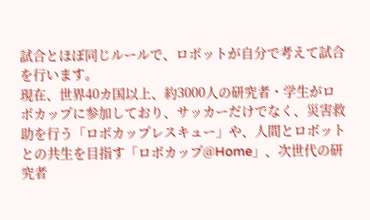試合とほぼ同じルールで、ロボットが自分で考えて試合を行います。
現在、世界40カ国以上、約3000人の研究者・学生がロボカップに参加しており、サッカーだけでなく、災害救助を行う「ロボカップレスキュー」や、人間とロボットとの共生を目指す「ロボカップ@Home」、次世代の研究者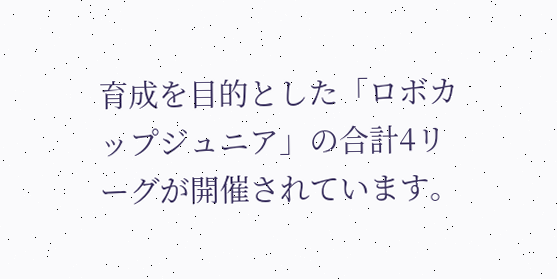育成を目的とした「ロボカップジュニア」の合計4リーグが開催されています。